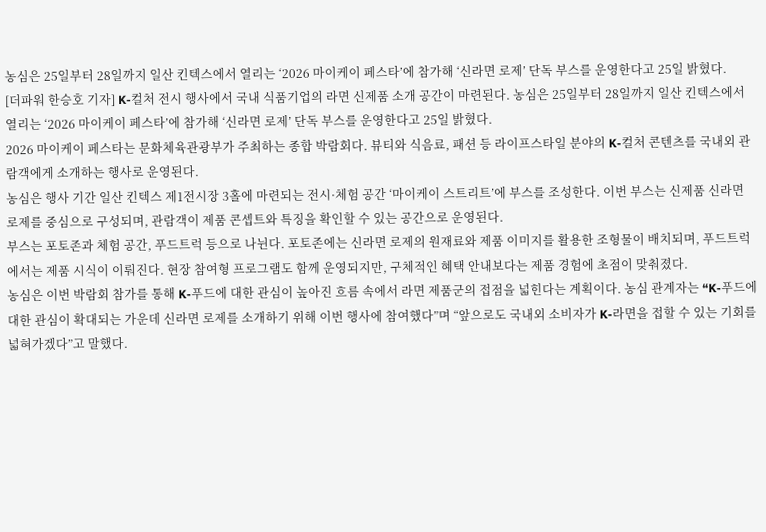농심은 25일부터 28일까지 일산 킨텍스에서 열리는 ‘2026 마이케이 페스타’에 참가해 ‘신라면 로제’ 단독 부스를 운영한다고 25일 밝혔다.
[더파워 한승호 기자] K-컬처 전시 행사에서 국내 식품기업의 라면 신제품 소개 공간이 마련된다. 농심은 25일부터 28일까지 일산 킨텍스에서 열리는 ‘2026 마이케이 페스타’에 참가해 ‘신라면 로제’ 단독 부스를 운영한다고 25일 밝혔다.
2026 마이케이 페스타는 문화체육관광부가 주최하는 종합 박람회다. 뷰티와 식음료, 패션 등 라이프스타일 분야의 K-컬처 콘텐츠를 국내외 관람객에게 소개하는 행사로 운영된다.
농심은 행사 기간 일산 킨텍스 제1전시장 3홀에 마련되는 전시·체험 공간 ‘마이케이 스트리트’에 부스를 조성한다. 이번 부스는 신제품 신라면 로제를 중심으로 구성되며, 관람객이 제품 콘셉트와 특징을 확인할 수 있는 공간으로 운영된다.
부스는 포토존과 체험 공간, 푸드트럭 등으로 나뉜다. 포토존에는 신라면 로제의 원재료와 제품 이미지를 활용한 조형물이 배치되며, 푸드트럭에서는 제품 시식이 이뤄진다. 현장 참여형 프로그램도 함께 운영되지만, 구체적인 혜택 안내보다는 제품 경험에 초점이 맞춰졌다.
농심은 이번 박람회 참가를 통해 K-푸드에 대한 관심이 높아진 흐름 속에서 라면 제품군의 접점을 넓힌다는 계획이다. 농심 관계자는 “K-푸드에 대한 관심이 확대되는 가운데 신라면 로제를 소개하기 위해 이번 행사에 참여했다”며 “앞으로도 국내외 소비자가 K-라면을 접할 수 있는 기회를 넓혀가겠다”고 말했다.